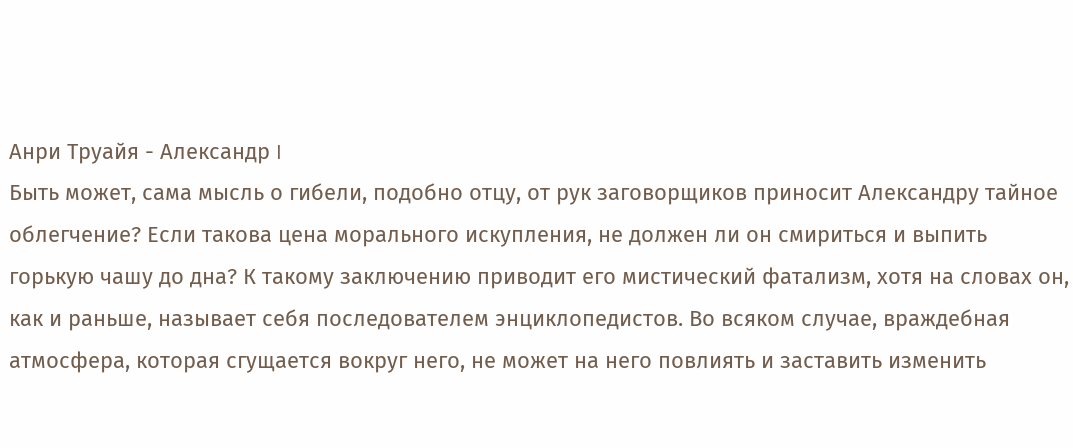Анри Труайя - Александр I
Быть может, сама мысль о гибели, подобно отцу, от рук заговорщиков приносит Александру тайное облегчение? Если такова цена морального искупления, не должен ли он смириться и выпить горькую чашу до дна? К такому заключению приводит его мистический фатализм, хотя на словах он, как и раньше, называет себя последователем энциклопедистов. Во всяком случае, враждебная атмосфера, которая сгущается вокруг него, не может на него повлиять и заставить изменить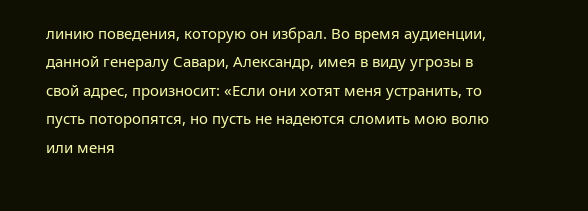линию поведения, которую он избрал. Во время аудиенции, данной генералу Савари, Александр, имея в виду угрозы в свой адрес, произносит: «Если они хотят меня устранить, то пусть поторопятся, но пусть не надеются сломить мою волю или меня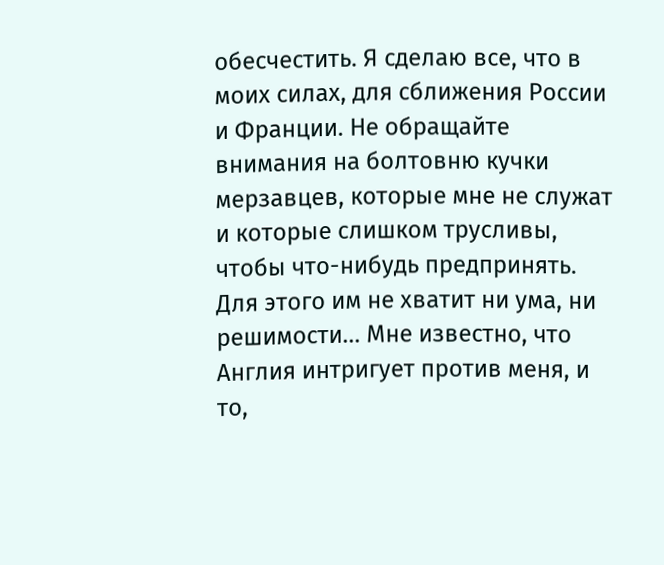обесчестить. Я сделаю все, что в моих силах, для сближения России и Франции. Не обращайте внимания на болтовню кучки мерзавцев, которые мне не служат и которые слишком трусливы, чтобы что-нибудь предпринять. Для этого им не хватит ни ума, ни решимости… Мне известно, что Англия интригует против меня, и то,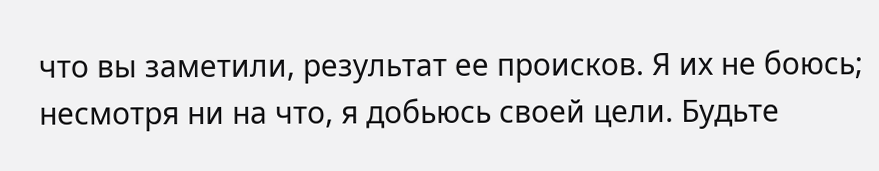что вы заметили, результат ее происков. Я их не боюсь; несмотря ни на что, я добьюсь своей цели. Будьте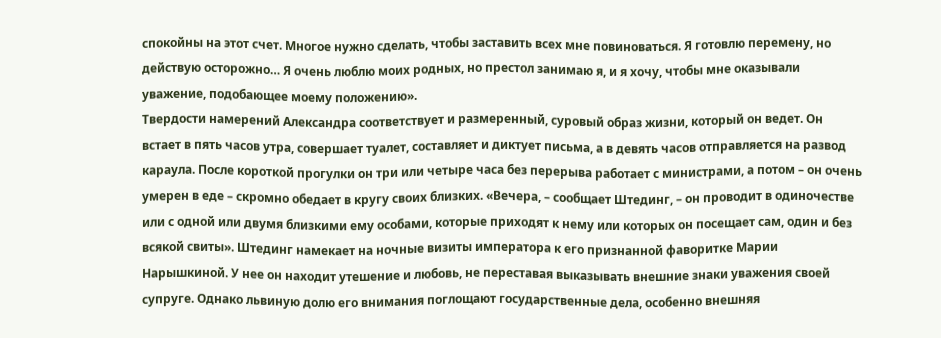спокойны на этот счет. Многое нужно сделать, чтобы заставить всех мне повиноваться. Я готовлю перемену, но действую осторожно… Я очень люблю моих родных, но престол занимаю я, и я хочу, чтобы мне оказывали уважение, подобающее моему положению».
Твердости намерений Александра соответствует и размеренный, суровый образ жизни, который он ведет. Он встает в пять часов утра, совершает туалет, составляет и диктует письма, а в девять часов отправляется на развод караула. После короткой прогулки он три или четыре часа без перерыва работает с министрами, а потом – он очень умерен в еде – скромно обедает в кругу своих близких. «Вечера, – сообщает Штединг, – он проводит в одиночестве или с одной или двумя близкими ему особами, которые приходят к нему или которых он посещает сам, один и без всякой свиты». Штединг намекает на ночные визиты императора к его признанной фаворитке Марии Нарышкиной. У нее он находит утешение и любовь, не переставая выказывать внешние знаки уважения своей супруге. Однако львиную долю его внимания поглощают государственные дела, особенно внешняя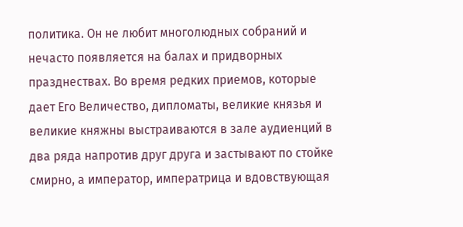политика. Он не любит многолюдных собраний и нечасто появляется на балах и придворных празднествах. Во время редких приемов, которые дает Его Величество, дипломаты, великие князья и великие княжны выстраиваются в зале аудиенций в два ряда напротив друг друга и застывают по стойке смирно, а император, императрица и вдовствующая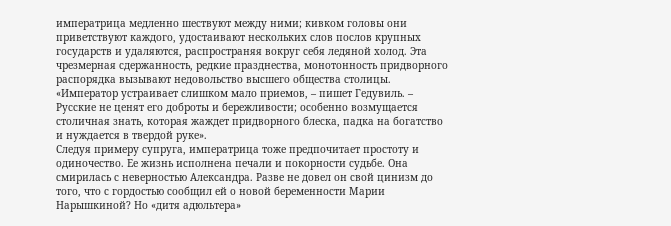императрица медленно шествуют между ними; кивком головы они приветствуют каждого, удостаивают нескольких слов послов крупных государств и удаляются, распространяя вокруг себя ледяной холод. Эта чрезмерная сдержанность, редкие празднества, монотонность придворного распорядка вызывают недовольство высшего общества столицы. «Император устраивает слишком мало приемов, – пишет Гедувиль. – Русские не ценят его доброты и бережливости; особенно возмущается столичная знать, которая жаждет придворного блеска, падка на богатство и нуждается в твердой руке».
Следуя примеру супруга, императрица тоже предпочитает простоту и одиночество. Ее жизнь исполнена печали и покорности судьбе. Она смирилась с неверностью Александра. Разве не довел он свой цинизм до того, что с гордостью сообщил ей о новой беременности Марии Нарышкиной? Но «дитя адюльтера»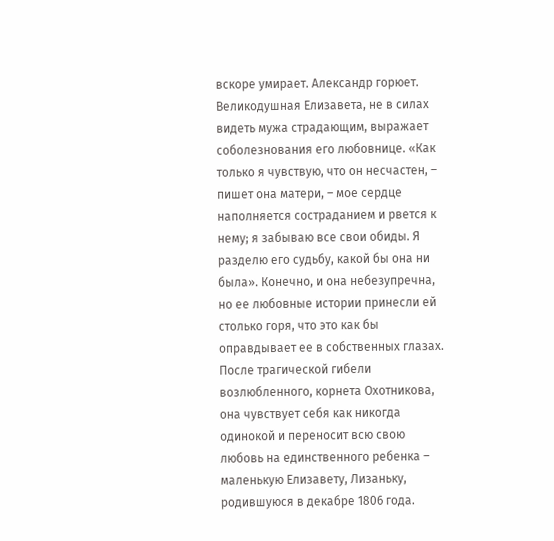вскоре умирает. Александр горюет. Великодушная Елизавета, не в силах видеть мужа страдающим, выражает соболезнования его любовнице. «Как только я чувствую, что он несчастен, – пишет она матери, – мое сердце наполняется состраданием и рвется к нему; я забываю все свои обиды. Я разделю его судьбу, какой бы она ни была». Конечно, и она небезупречна, но ее любовные истории принесли ей столько горя, что это как бы оправдывает ее в собственных глазах. После трагической гибели возлюбленного, корнета Охотникова, она чувствует себя как никогда одинокой и переносит всю свою любовь на единственного ребенка – маленькую Елизавету, Лизаньку, родившуюся в декабре 1806 года.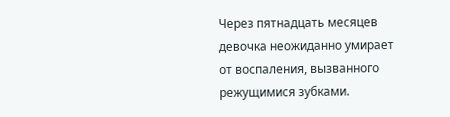Через пятнадцать месяцев девочка неожиданно умирает от воспаления, вызванного режущимися зубками.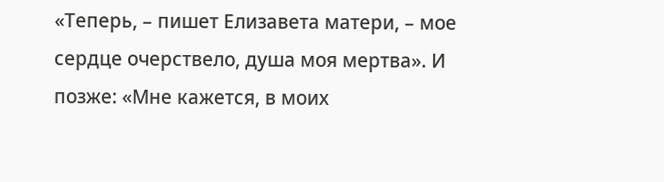«Теперь, – пишет Елизавета матери, – мое сердце очерствело, душа моя мертва». И позже: «Мне кажется, в моих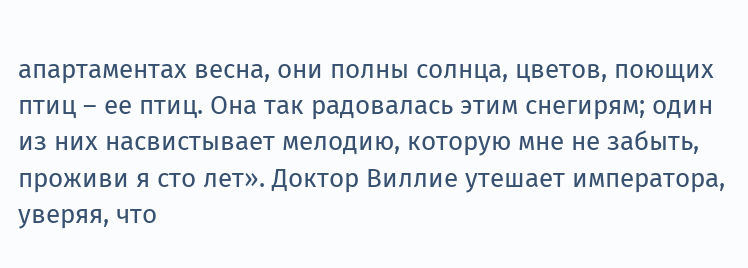апартаментах весна, они полны солнца, цветов, поющих птиц – ее птиц. Она так радовалась этим снегирям; один из них насвистывает мелодию, которую мне не забыть, проживи я сто лет». Доктор Виллие утешает императора, уверяя, что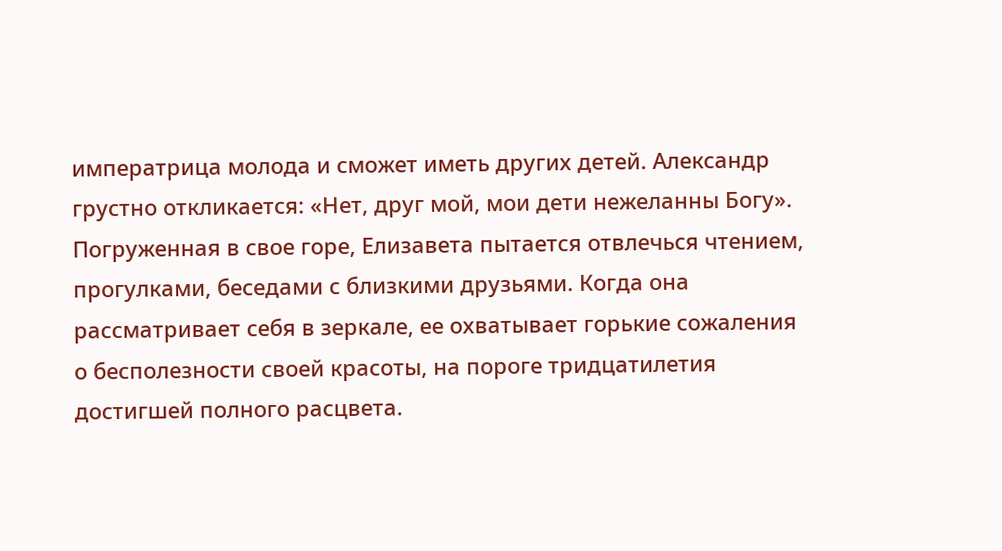императрица молода и сможет иметь других детей. Александр грустно откликается: «Нет, друг мой, мои дети нежеланны Богу».
Погруженная в свое горе, Елизавета пытается отвлечься чтением, прогулками, беседами с близкими друзьями. Когда она рассматривает себя в зеркале, ее охватывает горькие сожаления о бесполезности своей красоты, на пороге тридцатилетия достигшей полного расцвета.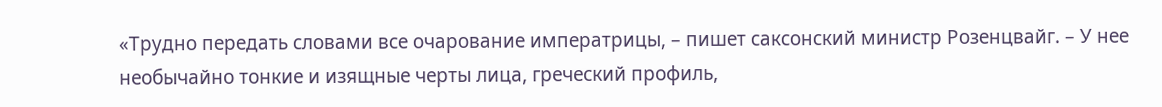«Трудно передать словами все очарование императрицы, – пишет саксонский министр Розенцвайг. – У нее необычайно тонкие и изящные черты лица, греческий профиль,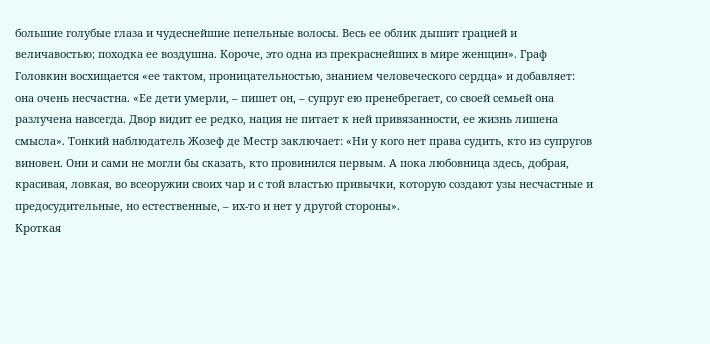большие голубые глаза и чудеснейшие пепельные волосы. Весь ее облик дышит грацией и величавостью; походка ее воздушна. Короче, это одна из прекраснейших в мире женщин». Граф Головкин восхищается «ее тактом, проницательностью, знанием человеческого сердца» и добавляет: она очень несчастна. «Ее дети умерли, – пишет он, – супруг ею пренебрегает, со своей семьей она разлучена навсегда. Двор видит ее редко, нация не питает к ней привязанности, ее жизнь лишена смысла». Тонкий наблюдатель Жозеф де Местр заключает: «Ни у кого нет права судить, кто из супругов виновен. Они и сами не могли бы сказать, кто провинился первым. А пока любовница здесь, добрая, красивая, ловкая, во всеоружии своих чар и с той властью привычки, которую создают узы несчастные и предосудительные, но естественные, – их-то и нет у другой стороны».
Кроткая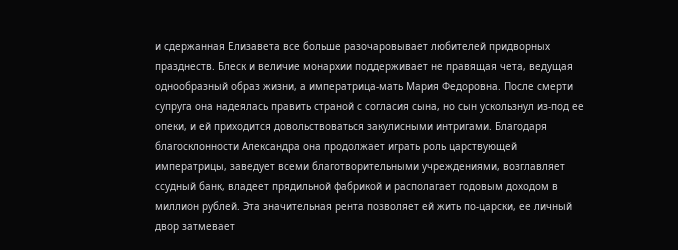и сдержанная Елизавета все больше разочаровывает любителей придворных празднеств. Блеск и величие монархии поддерживает не правящая чета, ведущая однообразный образ жизни, а императрица-мать Мария Федоровна. После смерти супруга она надеялась править страной с согласия сына, но сын ускользнул из-под ее опеки, и ей приходится довольствоваться закулисными интригами. Благодаря благосклонности Александра она продолжает играть роль царствующей императрицы, заведует всеми благотворительными учреждениями, возглавляет ссудный банк, владеет прядильной фабрикой и располагает годовым доходом в миллион рублей. Эта значительная рента позволяет ей жить по-царски, ее личный двор затмевает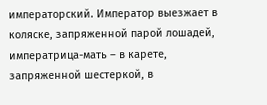императорский. Император выезжает в коляске, запряженной парой лошадей, императрица-мать – в карете, запряженной шестеркой, в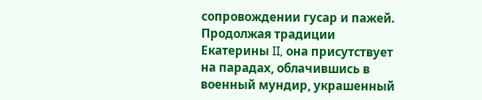сопровождении гусар и пажей. Продолжая традиции Екатерины II, она присутствует на парадах, облачившись в военный мундир, украшенный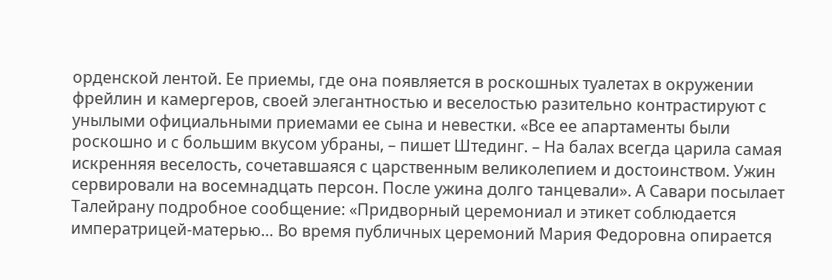орденской лентой. Ее приемы, где она появляется в роскошных туалетах в окружении фрейлин и камергеров, своей элегантностью и веселостью разительно контрастируют с унылыми официальными приемами ее сына и невестки. «Все ее апартаменты были роскошно и с большим вкусом убраны, – пишет Штединг. – На балах всегда царила самая искренняя веселость, сочетавшаяся с царственным великолепием и достоинством. Ужин сервировали на восемнадцать персон. После ужина долго танцевали». А Савари посылает Талейрану подробное сообщение: «Придворный церемониал и этикет соблюдается императрицей-матерью… Во время публичных церемоний Мария Федоровна опирается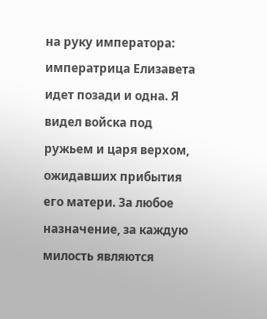на руку императора: императрица Елизавета идет позади и одна. Я видел войска под ружьем и царя верхом, ожидавших прибытия его матери. За любое назначение, за каждую милость являются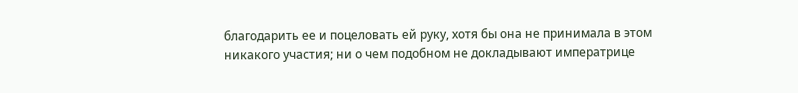благодарить ее и поцеловать ей руку, хотя бы она не принимала в этом никакого участия; ни о чем подобном не докладывают императрице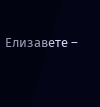Елизавете –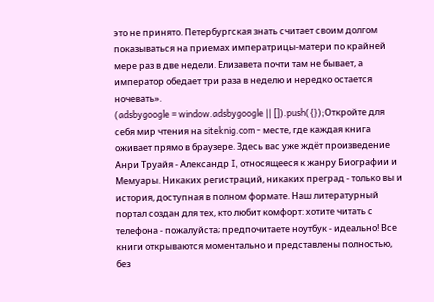это не принято. Петербургская знать считает своим долгом показываться на приемах императрицы-матери по крайней мере раз в две недели. Елизавета почти там не бывает, а император обедает три раза в неделю и нередко остается ночевать».
(adsbygoogle = window.adsbygoogle || []).push({});Откройте для себя мир чтения на siteknig.com - месте, где каждая книга оживает прямо в браузере. Здесь вас уже ждёт произведение Анри Труайя - Александр I, относящееся к жанру Биографии и Мемуары. Никаких регистраций, никаких преград - только вы и история, доступная в полном формате. Наш литературный портал создан для тех, кто любит комфорт: хотите читать с телефона - пожалуйста; предпочитаете ноутбук - идеально! Все книги открываются моментально и представлены полностью, без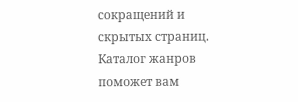сокращений и скрытых страниц. Каталог жанров поможет вам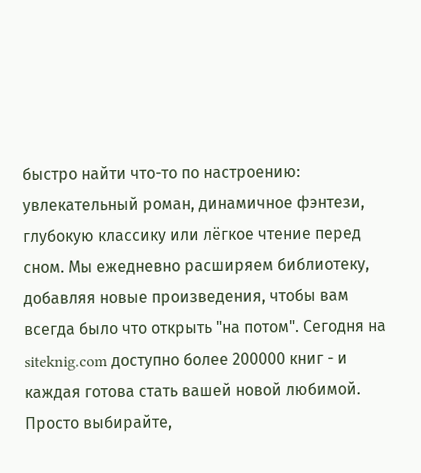быстро найти что-то по настроению: увлекательный роман, динамичное фэнтези, глубокую классику или лёгкое чтение перед сном. Мы ежедневно расширяем библиотеку, добавляя новые произведения, чтобы вам всегда было что открыть "на потом". Сегодня на siteknig.com доступно более 200000 книг - и каждая готова стать вашей новой любимой. Просто выбирайте,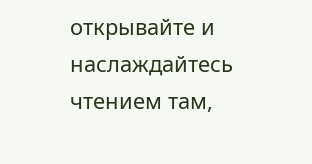открывайте и наслаждайтесь чтением там,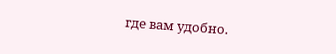где вам удобно.